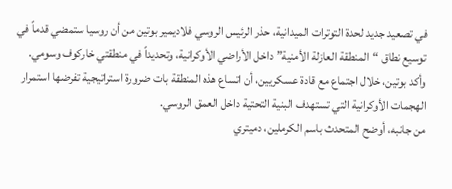في تصعيد جديد لحدة التوترات الميدانية، حذر الرئيس الروسي فلاديمير بوتين من أن روسيا ستمضي قدماً في توسيع نطاق “المنطقة العازلة الأمنية” داخل الأراضي الأوكرانية، وتحديداً في منطقتي خاركوف وسومي.
وأكد بوتين، خلال اجتماع مع قادة عسكريين، أن اتساع هذه المنطقة بات ضرورة استراتيجية تفرضها استمرار الهجمات الأوكرانية التي تستهدف البنية التحتية داخل العمق الروسي.
من جانبه، أوضح المتحدث باسم الكرملين، دميتري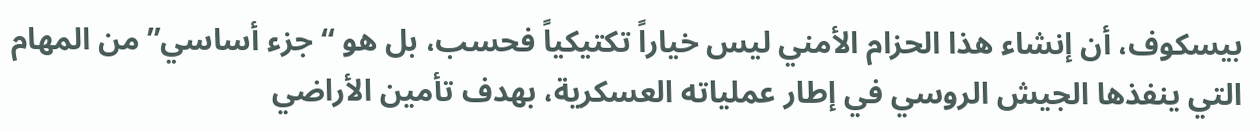بيسكوف، أن إنشاء هذا الحزام الأمني ليس خياراً تكتيكياً فحسب، بل هو “جزء أساسي” من المهام التي ينفذها الجيش الروسي في إطار عملياته العسكرية، بهدف تأمين الأراضي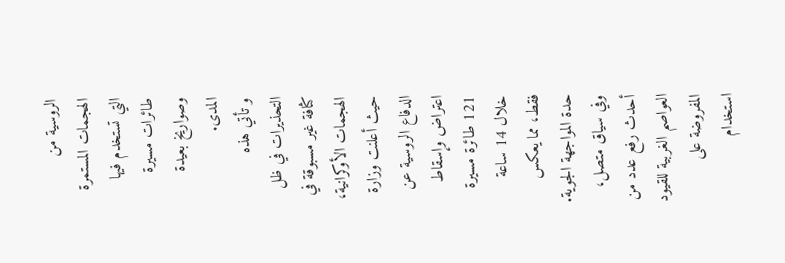الروسية من الهجمات المستمرة التي تستخدم فيها طائرات مسيرة وصواريخ بعيدة المدى.
و تأتي هذه التحذيرات في ظل كثافة غير مسبوقة في الهجمات الأوكرانية، حيث أعلنت وزارة الدفاع الروسية عن اعتراض وإسقاط 121 طائرة مسيرة خلال 14 ساعة فقط، مما يعكس حدة المواجهة الجوية.
وفي سياق متصل، أحدث رفع عدد من العواصم الغربية للقيود المفروضة على استخدام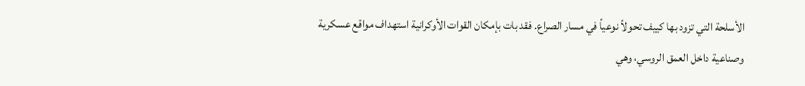الأسلحة التي تزود بها كييف تحولاً نوعياً في مسار الصراع. فقد بات بإمكان القوات الأوكرانية استهداف مواقع عسكرية وصناعية داخل العمق الروسي، وهي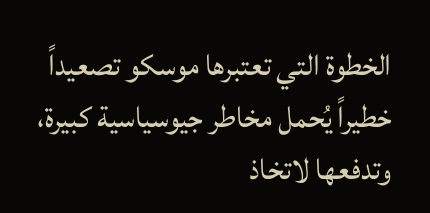الخطوة التي تعتبرها موسكو تصعيداً خطيراً يُحمل مخاطر جيوسياسية كبيرة، وتدفعها لاتخاذ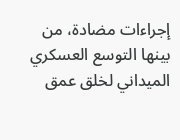إجراءات مضادة، من بينها التوسع العسكري الميداني لخلق عمق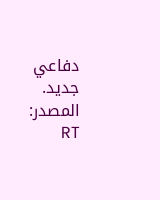دفاعي جديد.
المصدر: RT